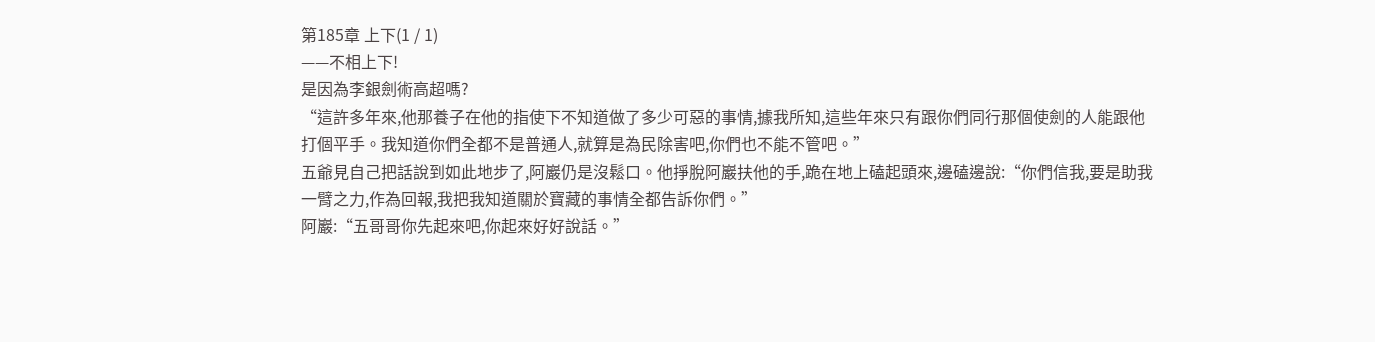第185章 上下(1 / 1)
——不相上下!
是因為李銀劍術高超嗎?
“這許多年來,他那養子在他的指使下不知道做了多少可惡的事情,據我所知,這些年來只有跟你們同行那個使劍的人能跟他打個平手。我知道你們全都不是普通人,就算是為民除害吧,你們也不能不管吧。”
五爺見自己把話說到如此地步了,阿巖仍是沒鬆口。他掙脫阿巖扶他的手,跪在地上磕起頭來,邊磕邊說:“你們信我,要是助我一臂之力,作為回報,我把我知道關於寶藏的事情全都告訴你們。”
阿巖:“五哥哥你先起來吧,你起來好好說話。”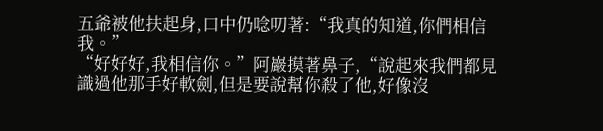五爺被他扶起身,口中仍唸叨著:“我真的知道,你們相信我。”
“好好好,我相信你。”阿巖摸著鼻子,“說起來我們都見識過他那手好軟劍,但是要說幫你殺了他,好像沒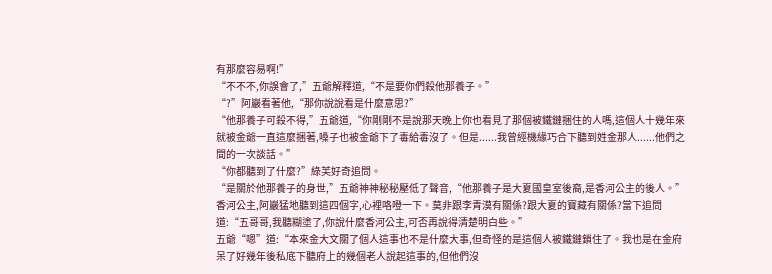有那麼容易啊!”
“不不不,你誤會了,”五爺解釋道,“不是要你們殺他那養子。”
“?”阿巖看著他,“那你說說看是什麼意思?”
“他那養子可殺不得,”五爺道,“你剛剛不是說那天晚上你也看見了那個被鐵鏈捆住的人嗎,這個人十幾年來就被金爺一直這麼捆著,嗓子也被金爺下了毒給毒沒了。但是......我曾經機緣巧合下聽到姓金那人......他們之間的一次談話。”
“你都聽到了什麼?”綠芙好奇追問。
“是關於他那養子的身世,”五爺神神秘秘壓低了聲音,“他那養子是大夏國皇室後裔,是香河公主的後人。”
香河公主,阿巖猛地聽到這四個字,心裡咯噔一下。莫非跟李青漠有關係?跟大夏的寶藏有關係?當下追問道:“五哥哥,我聽糊塗了,你說什麼香河公主,可否再說得清楚明白些。”
五爺“嗯”道:“本來金大文關了個人這事也不是什麼大事,但奇怪的是這個人被鐵鏈鎖住了。我也是在金府呆了好幾年後私底下聽府上的幾個老人說起這事的,但他們沒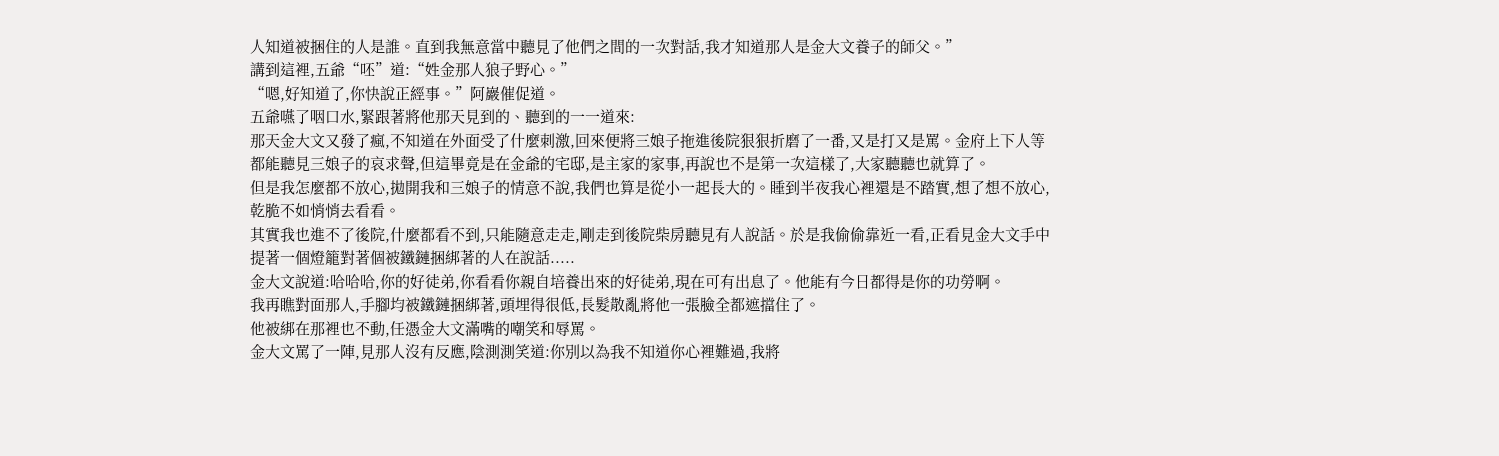人知道被捆住的人是誰。直到我無意當中聽見了他們之間的一次對話,我才知道那人是金大文養子的師父。”
講到這裡,五爺“呸”道:“姓金那人狼子野心。”
“嗯,好知道了,你快說正經事。”阿巖催促道。
五爺嚥了咽口水,緊跟著將他那天見到的、聽到的一一道來:
那天金大文又發了瘋,不知道在外面受了什麼刺激,回來便將三娘子拖進後院狠狠折磨了一番,又是打又是罵。金府上下人等都能聽見三娘子的哀求聲,但這畢竟是在金爺的宅邸,是主家的家事,再說也不是第一次這樣了,大家聽聽也就算了。
但是我怎麼都不放心,拋開我和三娘子的情意不說,我們也算是從小一起長大的。睡到半夜我心裡還是不踏實,想了想不放心,乾脆不如悄悄去看看。
其實我也進不了後院,什麼都看不到,只能隨意走走,剛走到後院柴房聽見有人說話。於是我偷偷靠近一看,正看見金大文手中提著一個燈籠對著個被鐵鏈捆綁著的人在說話.....
金大文說道:哈哈哈,你的好徒弟,你看看你親自培養出來的好徒弟,現在可有出息了。他能有今日都得是你的功勞啊。
我再瞧對面那人,手腳均被鐵鏈捆綁著,頭埋得很低,長髮散亂將他一張臉全都遮擋住了。
他被綁在那裡也不動,任憑金大文滿嘴的嘲笑和辱罵。
金大文罵了一陣,見那人沒有反應,陰測測笑道:你別以為我不知道你心裡難過,我將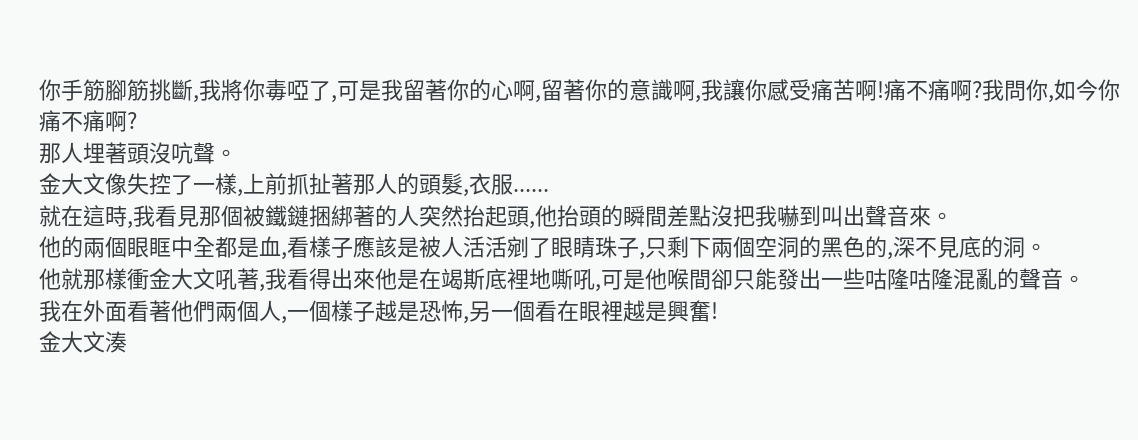你手筋腳筋挑斷,我將你毒啞了,可是我留著你的心啊,留著你的意識啊,我讓你感受痛苦啊!痛不痛啊?我問你,如今你痛不痛啊?
那人埋著頭沒吭聲。
金大文像失控了一樣,上前抓扯著那人的頭髮,衣服......
就在這時,我看見那個被鐵鏈捆綁著的人突然抬起頭,他抬頭的瞬間差點沒把我嚇到叫出聲音來。
他的兩個眼眶中全都是血,看樣子應該是被人活活剜了眼睛珠子,只剩下兩個空洞的黑色的,深不見底的洞。
他就那樣衝金大文吼著,我看得出來他是在竭斯底裡地嘶吼,可是他喉間卻只能發出一些咕隆咕隆混亂的聲音。
我在外面看著他們兩個人,一個樣子越是恐怖,另一個看在眼裡越是興奮!
金大文湊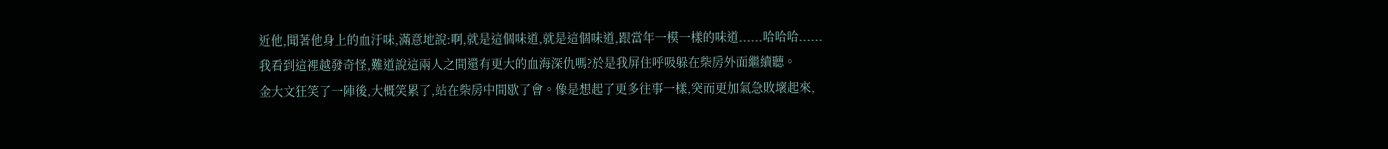近他,聞著他身上的血汙味,滿意地說:啊,就是這個味道,就是這個味道,跟當年一模一樣的味道......哈哈哈......
我看到這裡越發奇怪,難道說這兩人之間還有更大的血海深仇嗎?於是我屏住呼吸躲在柴房外面繼續聽。
金大文狂笑了一陣後,大概笑累了,站在柴房中間歇了會。像是想起了更多往事一樣,突而更加氣急敗壞起來,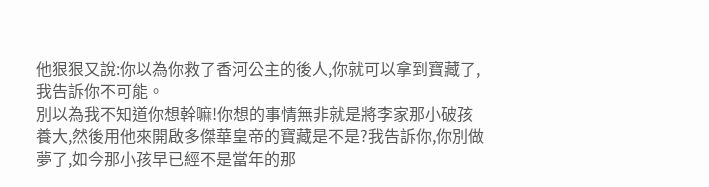他狠狠又說:你以為你救了香河公主的後人,你就可以拿到寶藏了,我告訴你不可能。
別以為我不知道你想幹嘛!你想的事情無非就是將李家那小破孩養大,然後用他來開啟多傑華皇帝的寶藏是不是?我告訴你,你別做夢了,如今那小孩早已經不是當年的那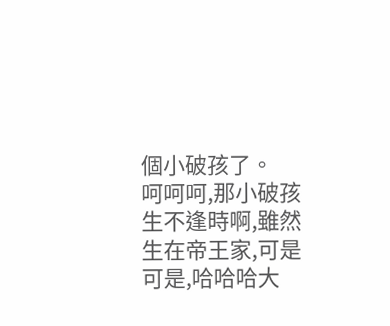個小破孩了。
呵呵呵,那小破孩生不逢時啊,雖然生在帝王家,可是可是,哈哈哈大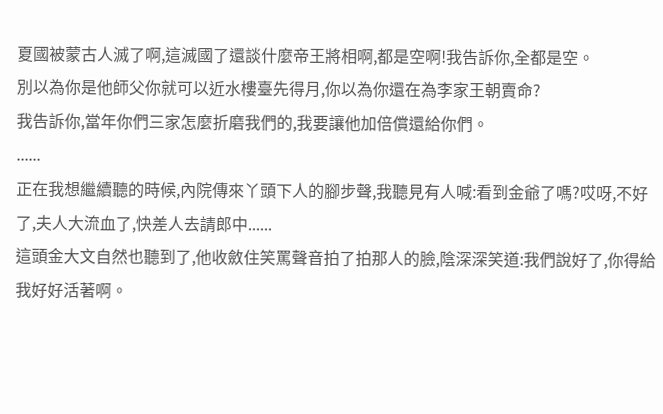夏國被蒙古人滅了啊,這滅國了還談什麼帝王將相啊,都是空啊!我告訴你,全都是空。
別以為你是他師父你就可以近水樓臺先得月,你以為你還在為李家王朝賣命?
我告訴你,當年你們三家怎麼折磨我們的,我要讓他加倍償還給你們。
......
正在我想繼續聽的時候,內院傳來丫頭下人的腳步聲,我聽見有人喊:看到金爺了嗎?哎呀,不好了,夫人大流血了,快差人去請郎中......
這頭金大文自然也聽到了,他收斂住笑罵聲音拍了拍那人的臉,陰深深笑道:我們說好了,你得給我好好活著啊。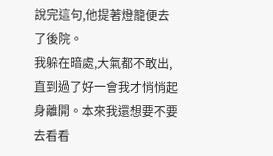說完這句,他提著燈籠便去了後院。
我躲在暗處,大氣都不敢出,直到過了好一會我才悄悄起身離開。本來我還想要不要去看看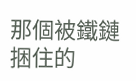那個被鐵鏈捆住的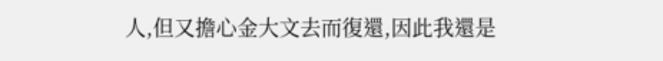人,但又擔心金大文去而復還,因此我還是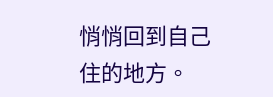悄悄回到自己住的地方。